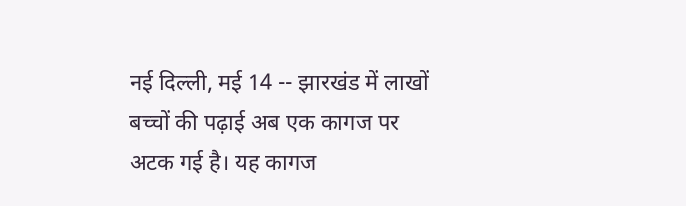नई दिल्ली, मई 14 -- झारखंड में लाखों बच्चों की पढ़ाई अब एक कागज पर अटक गई है। यह कागज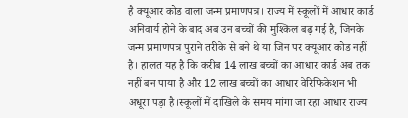है क्यूआर कोड वाला जन्म प्रमाणपत्र। राज्य में स्कूलों में आधार कार्ड अनिवार्य होने के बाद अब उन बच्चों की मुश्किल बढ़ गई है, जिनके जन्म प्रमाणपत्र पुराने तरीके से बने थे या जिन पर क्यूआर कोड नहीं है। हालत यह है कि करीब 14 लाख बच्चों का आधार कार्ड अब तक नहीं बन पाया है और 12 लाख बच्चों का आधार वेरिफिकेशन भी अधूरा पड़ा है।स्कूलों में दाखिले के समय मांगा जा रहा आधार राज्य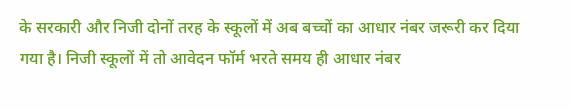के सरकारी और निजी दोनों तरह के स्कूलों में अब बच्चों का आधार नंबर जरूरी कर दिया गया है। निजी स्कूलों में तो आवेदन फॉर्म भरते समय ही आधार नंबर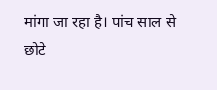मांगा जा रहा है। पांच साल से छोटे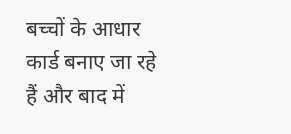बच्चों के आधार कार्ड बनाए जा रहे हैं और बाद में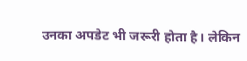उनका अपडेट भी जरूरी होता है। लेकिन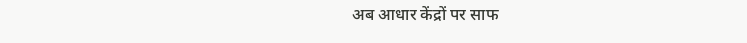अब आधार केंद्रों पर साफ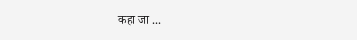कहा जा ...